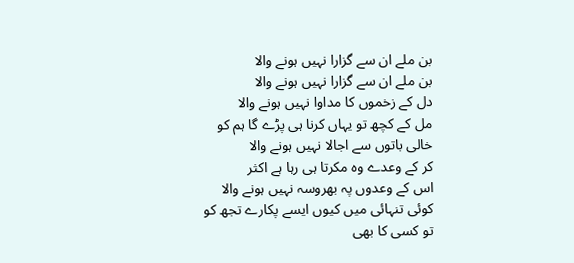بن ملے ان سے گزارا نہیں ہونے والا
بن ملے ان سے گزارا نہیں ہونے والا
دل کے زخموں کا مداوا نہیں ہونے والا
مل کے کچھ تو یہاں کرنا ہی پڑے گا ہم کو
خالی باتوں سے اجالا نہیں ہونے والا
کر کے وعدے وہ مکرتا ہی رہا ہے اکثر
اس کے وعدوں پہ بھروسہ نہیں ہونے والا
کوئی تنہائی میں کیوں ایسے پکارے تجھ کو
تو کسی کا بھی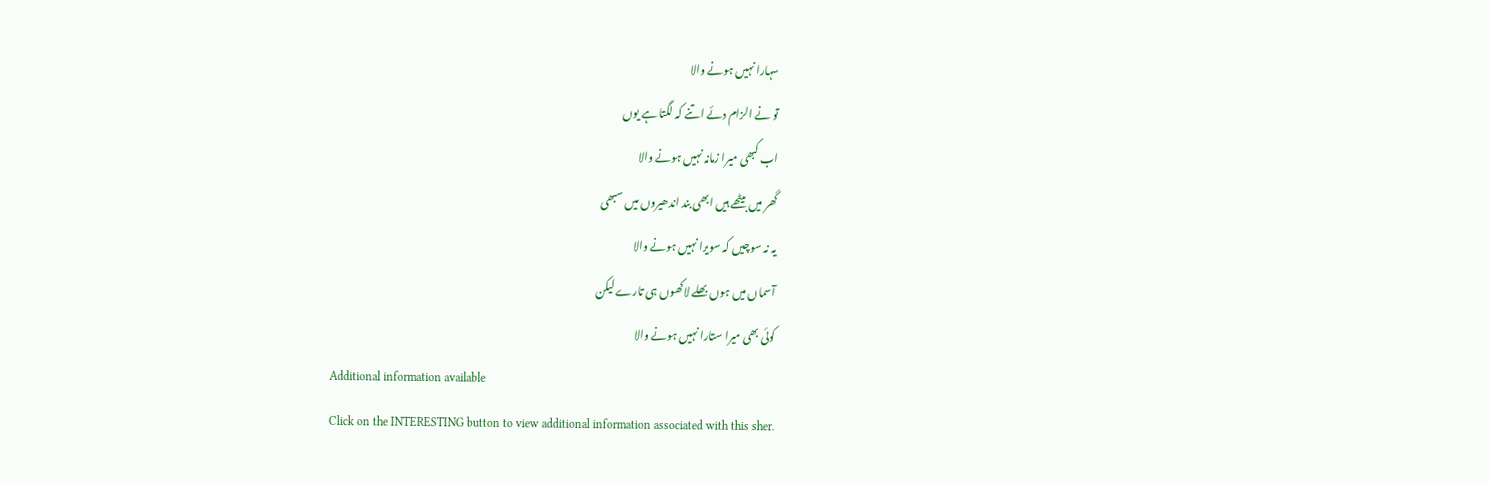سہارا نہیں ہونے والا
تو نے الزام دئے اتنے کہ لگتا ہے یوں
اب کبھی میرا زمانہ نہیں ہونے والا
گھر میں بیٹھے ہیں ابھی بند اندھیروں میں سبھی
یہ نہ سوچیں کہ سویرا نہیں ہونے والا
آسماں میں ہوں بھلے لاکھوں ہی تارے لیکن
کوئی بھی میرا ستارا نہیں ہونے والا
Additional information available
Click on the INTERESTING button to view additional information associated with this sher.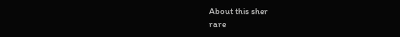About this sher
rare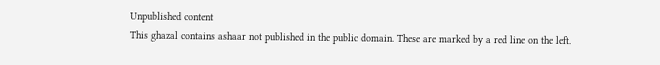Unpublished content
This ghazal contains ashaar not published in the public domain. These are marked by a red line on the left.